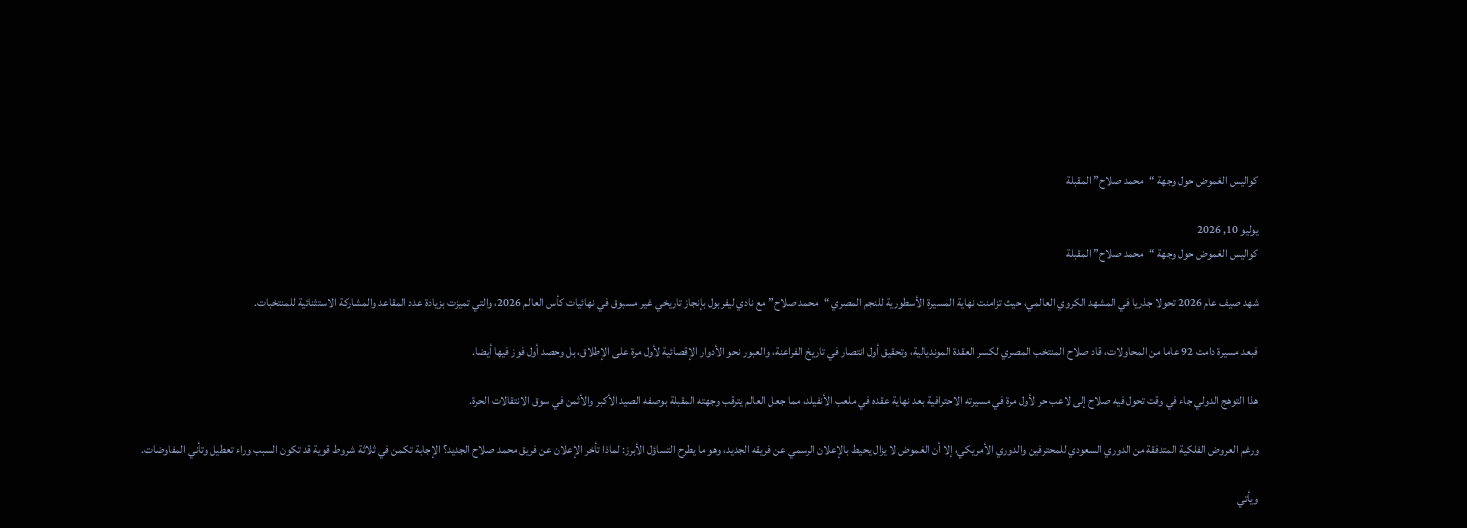كواليس الغموض حول وجهة “محمد صلاح” المقبلة

يوليو 10, 2026
كواليس الغموض حول وجهة “محمد صلاح” المقبلة

شهد صيف عام 2026 تحولا جذريا في المشهد الكروي العالمي، حيث تزامنت نهاية المسيرة الأسطورية للنجم المصري “محمد صلاح” مع نادي ليفربول بإنجاز تاريخي غير مسبوق في نهائيات كأس العالم 2026، والتي تميزت بزيادة عدد المقاعد والمشاركة الاستثنائية للمنتخبات.

فبعد مسيرة دامت 92 عاما من المحاولات، قاد صلاح المنتخب المصري لكسر العقدة المونديالية، وتحقيق أول انتصار في تاريخ الفراعنة، والعبور نحو الأدوار الإقصائية لأول مرة على الإطلاق، بل وحصد أول فوز فيها أيضا.

هذا التوهج الدولي جاء في وقت تحول فيه صلاح إلى لاعب حر لأول مرة في مسيرته الاحترافية بعد نهاية عقده في ملعب الأنفيلد، مما جعل العالم يترقب وجهته المقبلة بوصفه الصيد الأكبر والأثمن في سوق الانتقالات الحرة.

ورغم العروض الفلكية المتدفقة من الدوري السعودي للمحترفين والدوري الأمريكي، إلا أن الغموض لا يزال يحيط بالإعلان الرسمي عن فريقه الجديد، وهو ما يطرح التساؤل الأبرز: لماذا تأخر الإعلان عن فريق محمد صلاح الجديد؟ الإجابة تكمن في ثلاثة شروط قوية قد تكون السبب وراء تعطيل وتأني المفاوضات.

ويأتي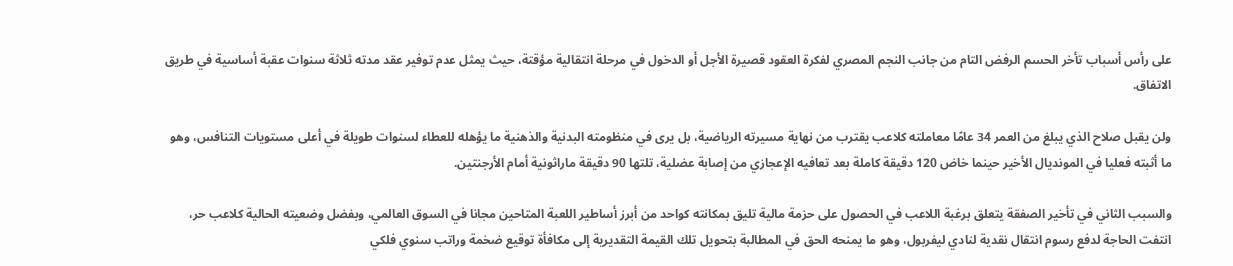على رأس أسباب تأخر الحسم الرفض التام من جانب النجم المصري لفكرة العقود قصيرة الأجل أو الدخول في مرحلة انتقالية مؤقتة، حيث يمثل عدم توفير عقد مدته ثلاثة سنوات عقبة أساسية في طريق الاتفاق.

ولن يقبل صلاح الذي يبلغ من العمر 34 عامًا معاملته كلاعب يقترب من نهاية مسيرته الرياضية، بل يرى في منظومته البدنية والذهنية ما يؤهله للعطاء لسنوات طويلة في أعلى مستويات التنافس، وهو ما أثبته فعليا في المونديال الأخير حينما خاض 120 دقيقة كاملة بعد تعافيه الإعجازي من إصابة عضلية، تلتها 90 دقيقة ماراثونية أمام الأرجنتين.

والسبب الثاني في تأخير الصفقة يتعلق برغبة اللاعب في الحصول على حزمة مالية تليق بمكانته كواحد من أبرز أساطير اللعبة المتاحين مجانا في السوق العالمي، وبفضل وضعيته الحالية كلاعب حر، انتفت الحاجة لدفع رسوم انتقال نقدية لنادي ليفربول، وهو ما يمنحه الحق في المطالبة بتحويل تلك القيمة التقديرية إلى مكافأة توقيع ضخمة وراتب سنوي فلكي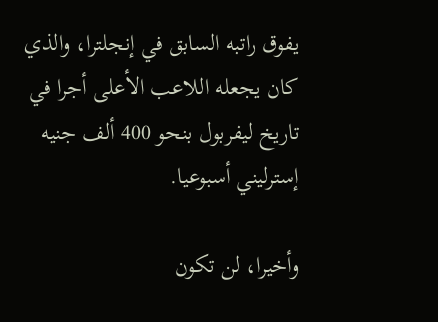يفوق راتبه السابق في إنجلترا، والذي كان يجعله اللاعب الأعلى أجرا في تاريخ ليفربول بنحو 400 ألف جنيه إسترليني أسبوعيا.

وأخيرا، لن تكون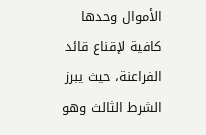الأموال وحدها كافية لإقناع قائد الفراعنة، حيث يبرز الشرط الثالث وهو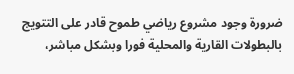ضرورة وجود مشروع رياضي طموح قادر على التتويج بالبطولات القارية والمحلية فورا وبشكل مباشر،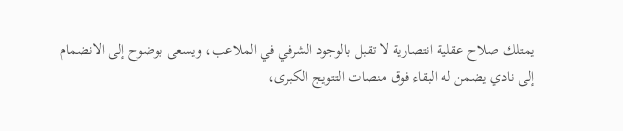يمتلك صلاح عقلية انتصارية لا تقبل بالوجود الشرفي في الملاعب، ويسعى بوضوح إلى الانضمام إلى نادي يضمن له البقاء فوق منصات التتويج الكبرى،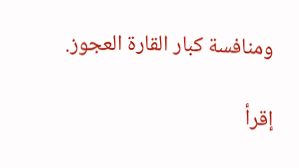ومنافسة كبار القارة العجوز.

إقرأ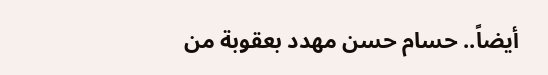أيضاً.. حسام حسن مهدد بعقوبة من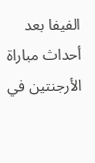الفيفا بعد أحداث مباراة الأرجنتين في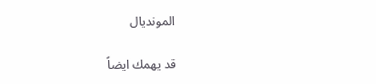المونديال

قد يهمك ايضاً